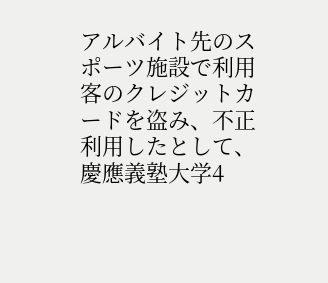アルバイト先のスポーツ施設で利用客のクレジットカードを盗み、不正利用したとして、慶應義塾大学4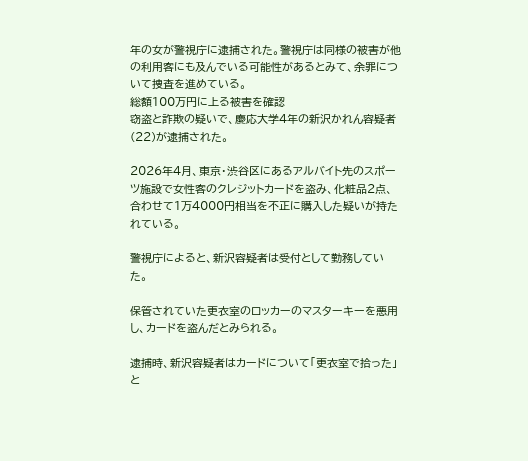年の女が警視庁に逮捕された。警視庁は同様の被害が他の利用客にも及んでいる可能性があるとみて、余罪について捜査を進めている。
総額100万円に上る被害を確認
窃盗と詐欺の疑いで、慶応大学4年の新沢かれん容疑者(22)が逮捕された。

2026年4月、東京・渋谷区にあるアルバイト先のスポーツ施設で女性客のクレジットカードを盗み、化粧品2点、合わせて1万4000円相当を不正に購入した疑いが持たれている。

警視庁によると、新沢容疑者は受付として勤務していた。

保管されていた更衣室のロッカーのマスターキーを悪用し、カードを盗んだとみられる。

逮捕時、新沢容疑者はカードについて「更衣室で拾った」と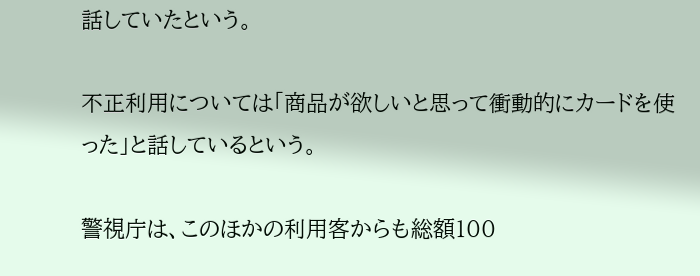話していたという。

不正利用については「商品が欲しいと思って衝動的にカードを使った」と話しているという。

警視庁は、このほかの利用客からも総額100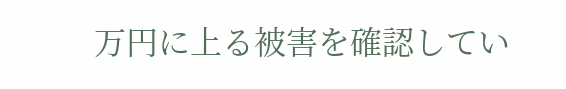万円に上る被害を確認してい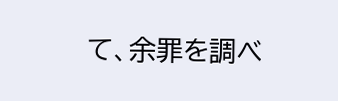て、余罪を調べ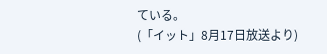ている。
(「イット」8月17日放送より)